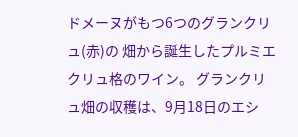ドメーヌがもつ6つのグランクリュ(赤)の 畑から誕生したプルミエクリュ格のワイン。 グランクリュ畑の収穫は、9月18日のエシ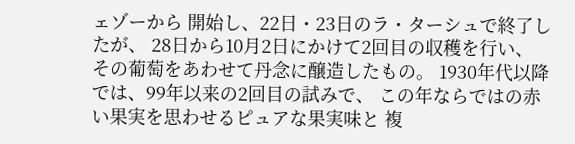ェゾーから 開始し、22日・23日のラ・ターシュで終了したが、 28日から10月2日にかけて2回目の収穫を行い、 その葡萄をあわせて丹念に醸造したもの。 1930年代以降では、99年以来の2回目の試みで、 この年ならではの赤い果実を思わせるピュアな果実味と 複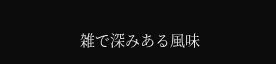雑で深みある風味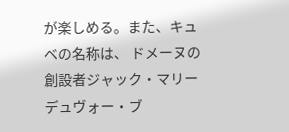が楽しめる。また、キュベの名称は、 ドメーヌの創設者ジャック・マリー デュヴォー・ブ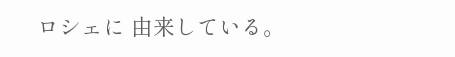ロシェに 由来している。